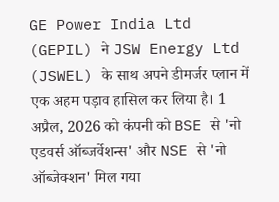GE Power India Ltd (GEPIL) ने JSW Energy Ltd (JSWEL) के साथ अपने डीमर्जर प्लान में एक अहम पड़ाव हासिल कर लिया है। 1 अप्रैल, 2026 को कंपनी को BSE से 'नो एडवर्स ऑब्जर्वेशन्स' और NSE से 'नो ऑब्जेक्शन' मिल गया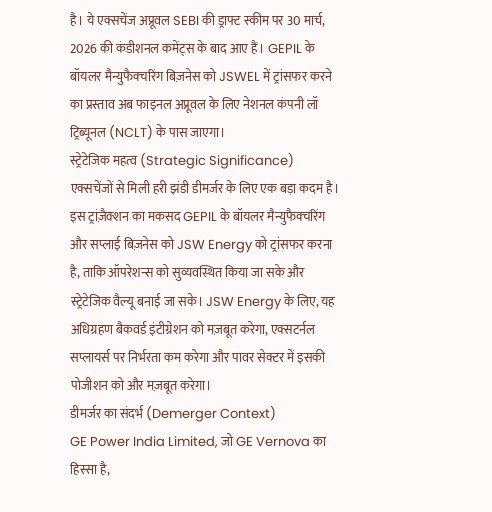है। ये एक्सचेंज अप्रूवल SEBI की ड्राफ्ट स्कीम पर 30 मार्च, 2026 की कंडीशनल कमेंट्स के बाद आए हैं। GEPIL के बॉयलर मैन्युफैक्चरिंग बिज़नेस को JSWEL में ट्रांसफर करने का प्रस्ताव अब फाइनल अप्रूवल के लिए नेशनल कंपनी लॉ ट्रिब्यूनल (NCLT) के पास जाएगा।
स्ट्रेटेजिक महत्व (Strategic Significance)
एक्सचेंजों से मिली हरी झंडी डीमर्जर के लिए एक बड़ा कदम है। इस ट्रांज़ैक्शन का मकसद GEPIL के बॉयलर मैन्युफैक्चरिंग और सप्लाई बिज़नेस को JSW Energy को ट्रांसफर करना है, ताकि ऑपरेशन्स को सुव्यवस्थित किया जा सके और स्ट्रेटेजिक वैल्यू बनाई जा सके। JSW Energy के लिए, यह अधिग्रहण बैकवर्ड इंटीग्रेशन को मज़बूत करेगा, एक्सटर्नल सप्लायर्स पर निर्भरता कम करेगा और पावर सेक्टर में इसकी पोजीशन को और मज़बूत करेगा।
डीमर्जर का संदर्भ (Demerger Context)
GE Power India Limited, जो GE Vernova का हिस्सा है,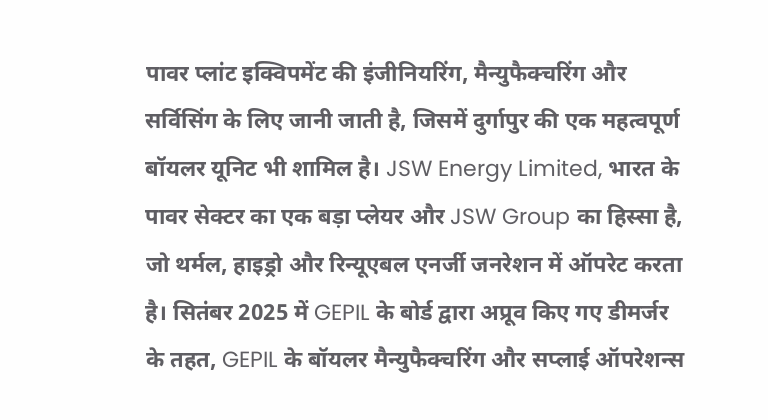पावर प्लांट इक्विपमेंट की इंजीनियरिंग, मैन्युफैक्चरिंग और सर्विसिंग के लिए जानी जाती है, जिसमें दुर्गापुर की एक महत्वपूर्ण बॉयलर यूनिट भी शामिल है। JSW Energy Limited, भारत के पावर सेक्टर का एक बड़ा प्लेयर और JSW Group का हिस्सा है, जो थर्मल, हाइड्रो और रिन्यूएबल एनर्जी जनरेशन में ऑपरेट करता है। सितंबर 2025 में GEPIL के बोर्ड द्वारा अप्रूव किए गए डीमर्जर के तहत, GEPIL के बॉयलर मैन्युफैक्चरिंग और सप्लाई ऑपरेशन्स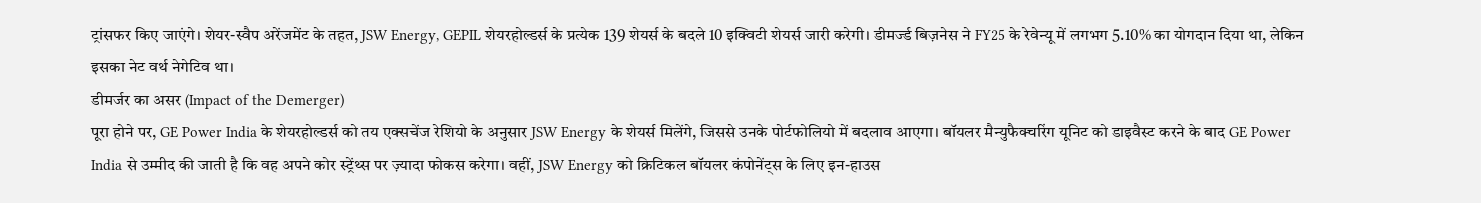ट्रांसफर किए जाएंगे। शेयर-स्वैप अरेंजमेंट के तहत, JSW Energy, GEPIL शेयरहोल्डर्स के प्रत्येक 139 शेयर्स के बदले 10 इक्विटी शेयर्स जारी करेगी। डीमर्ज्ड बिज़नेस ने FY25 के रेवेन्यू में लगभग 5.10% का योगदान दिया था, लेकिन इसका नेट वर्थ नेगेटिव था।
डीमर्जर का असर (Impact of the Demerger)
पूरा होने पर, GE Power India के शेयरहोल्डर्स को तय एक्सचेंज रेशियो के अनुसार JSW Energy के शेयर्स मिलेंगे, जिससे उनके पोर्टफोलियो में बदलाव आएगा। बॉयलर मैन्युफैक्चरिंग यूनिट को डाइवैस्ट करने के बाद GE Power India से उम्मीद की जाती है कि वह अपने कोर स्ट्रेंथ्स पर ज़्यादा फोकस करेगा। वहीं, JSW Energy को क्रिटिकल बॉयलर कंपोनेंट्स के लिए इन-हाउस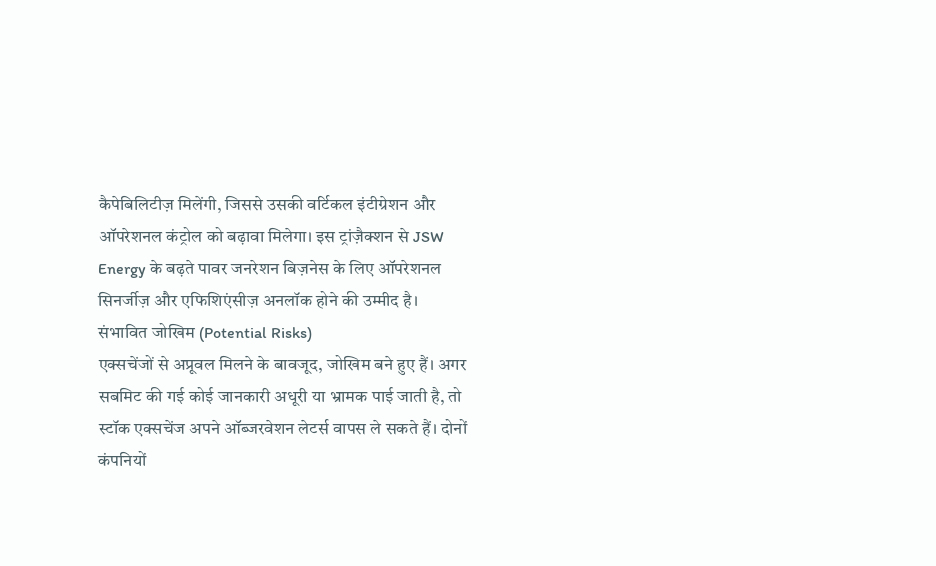कैपेबिलिटीज़ मिलेंगी, जिससे उसकी वर्टिकल इंटीग्रेशन और ऑपरेशनल कंट्रोल को बढ़ावा मिलेगा। इस ट्रांज़ैक्शन से JSW Energy के बढ़ते पावर जनरेशन बिज़नेस के लिए ऑपरेशनल सिनर्जीज़ और एफिशिएंसीज़ अनलॉक होने की उम्मीद है।
संभावित जोखिम (Potential Risks)
एक्सचेंजों से अप्रूवल मिलने के बावजूद, जोखिम बने हुए हैं। अगर सबमिट की गई कोई जानकारी अधूरी या भ्रामक पाई जाती है, तो स्टॉक एक्सचेंज अपने ऑब्जरवेशन लेटर्स वापस ले सकते हैं। दोनों कंपनियों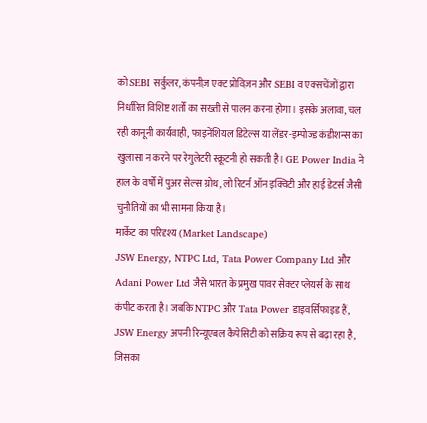को SEBI सर्कुलर, कंपनीज़ एक्ट प्रोविज़न और SEBI व एक्सचेंजों द्वारा निर्धारित विशिष्ट शर्तों का सख्ती से पालन करना होगा। इसके अलावा, चल रही कानूनी कार्यवाही, फाइनेंशियल डिटेल्स या लेंडर-इम्पोज्ड कंडीशन्स का खुलासा न करने पर रेगुलेटरी स्क्रूटनी हो सकती है। GE Power India ने हाल के वर्षों में पुअर सेल्स ग्रोथ, लो रिटर्न ऑन इक्विटी और हाई डेटर्स जैसी चुनौतियों का भी सामना किया है।
मार्केट का परिदृश्य (Market Landscape)
JSW Energy, NTPC Ltd, Tata Power Company Ltd और Adani Power Ltd जैसे भारत के प्रमुख पावर सेक्टर प्लेयर्स के साथ कंपीट करता है। जबकि NTPC और Tata Power डाइवर्सिफाइड हैं, JSW Energy अपनी रिन्यूएबल कैपेसिटी को सक्रिय रूप से बढ़ा रहा है, जिसका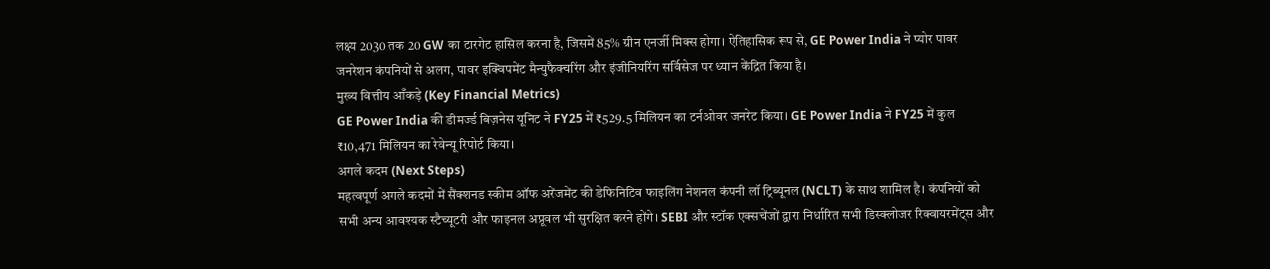लक्ष्य 2030 तक 20 GW का टारगेट हासिल करना है, जिसमें 85% ग्रीन एनर्जी मिक्स होगा। ऐतिहासिक रूप से, GE Power India ने प्योर पावर जनरेशन कंपनियों से अलग, पावर इक्विपमेंट मैन्युफैक्चरिंग और इंजीनियरिंग सर्विसेज पर ध्यान केंद्रित किया है।
मुख्य वित्तीय आँकड़े (Key Financial Metrics)
GE Power India की डीमर्ज्ड बिज़नेस यूनिट ने FY25 में ₹529.5 मिलियन का टर्नओवर जनरेट किया। GE Power India ने FY25 में कुल ₹10,471 मिलियन का रेवेन्यू रिपोर्ट किया।
अगले कदम (Next Steps)
महत्वपूर्ण अगले कदमों में सैंक्शनड स्कीम ऑफ अरेंजमेंट की डेफिनिटिव फाइलिंग नेशनल कंपनी लॉ ट्रिब्यूनल (NCLT) के साथ शामिल है। कंपनियों को सभी अन्य आवश्यक स्टैच्यूटरी और फाइनल अप्रूवल भी सुरक्षित करने होंगे। SEBI और स्टॉक एक्सचेंजों द्वारा निर्धारित सभी डिस्क्लोजर रिक्वायरमेंट्स और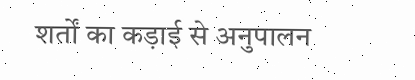शर्तों का कड़ाई से अनुपालन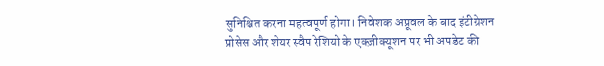सुनिश्चित करना महत्वपूर्ण होगा। निवेशक अप्रूवल के बाद इंटीग्रेशन प्रोसेस और शेयर स्वैप रेशियो के एक्ज़ीक्यूशन पर भी अपडेट की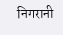निगरानी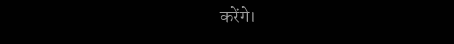करेंगे।